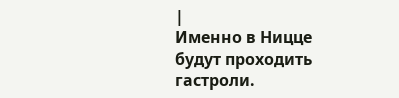|
Именно в Ницце будут проходить гастроли.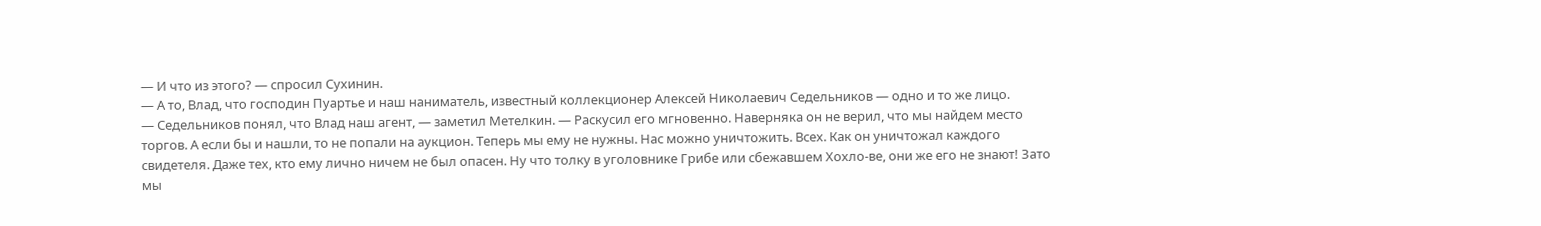— И что из этого? — спросил Сухинин.
— А то, Влад, что господин Пуартье и наш наниматель, известный коллекционер Алексей Николаевич Седельников — одно и то же лицо.
— Седельников понял, что Влад наш агент, — заметил Метелкин. — Раскусил его мгновенно. Наверняка он не верил, что мы найдем место торгов. А если бы и нашли, то не попали на аукцион. Теперь мы ему не нужны. Нас можно уничтожить. Всех. Как он уничтожал каждого свидетеля. Даже тех, кто ему лично ничем не был опасен. Ну что толку в уголовнике Грибе или сбежавшем Хохло-ве, они же его не знают! Зато мы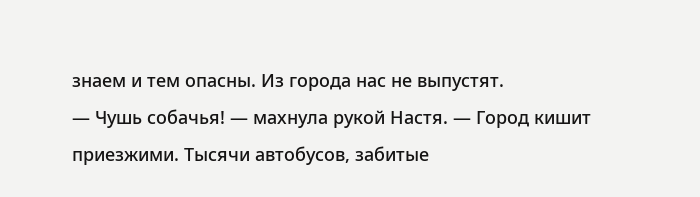знаем и тем опасны. Из города нас не выпустят.
— Чушь собачья! — махнула рукой Настя. — Город кишит приезжими. Тысячи автобусов, забитые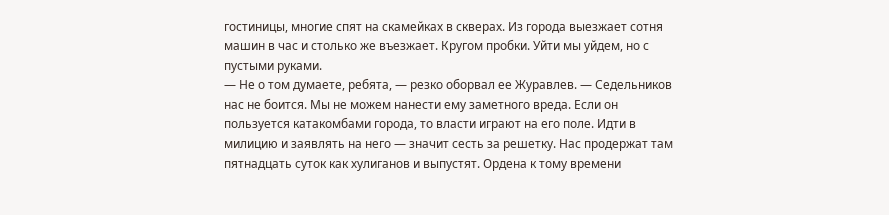гостиницы, многие спят на скамейках в скверах. Из города выезжает сотня машин в час и столько же въезжает. Кругом пробки. Уйти мы уйдем, но с пустыми руками.
— Не о том думаете, ребята, — резко оборвал ее Журавлев. — Седельников нас не боится. Мы не можем нанести ему заметного вреда. Если он пользуется катакомбами города, то власти играют на его поле. Идти в милицию и заявлять на него — значит сесть за решетку. Нас продержат там пятнадцать суток как хулиганов и выпустят. Ордена к тому времени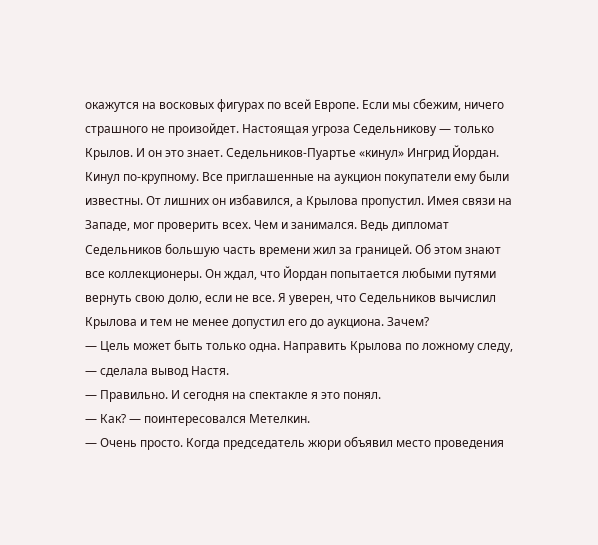окажутся на восковых фигурах по всей Европе. Если мы сбежим, ничего страшного не произойдет. Настоящая угроза Седельникову — только Крылов. И он это знает. Седельников-Пуартье «кинул» Ингрид Йордан. Кинул по-крупному. Все приглашенные на аукцион покупатели ему были известны. От лишних он избавился, а Крылова пропустил. Имея связи на Западе, мог проверить всех. Чем и занимался. Ведь дипломат Седельников большую часть времени жил за границей. Об этом знают все коллекционеры. Он ждал, что Йордан попытается любыми путями вернуть свою долю, если не все. Я уверен, что Седельников вычислил Крылова и тем не менее допустил его до аукциона. Зачем?
— Цель может быть только одна. Направить Крылова по ложному следу, — сделала вывод Настя.
— Правильно. И сегодня на спектакле я это понял.
— Как? — поинтересовался Метелкин.
— Очень просто. Когда председатель жюри объявил место проведения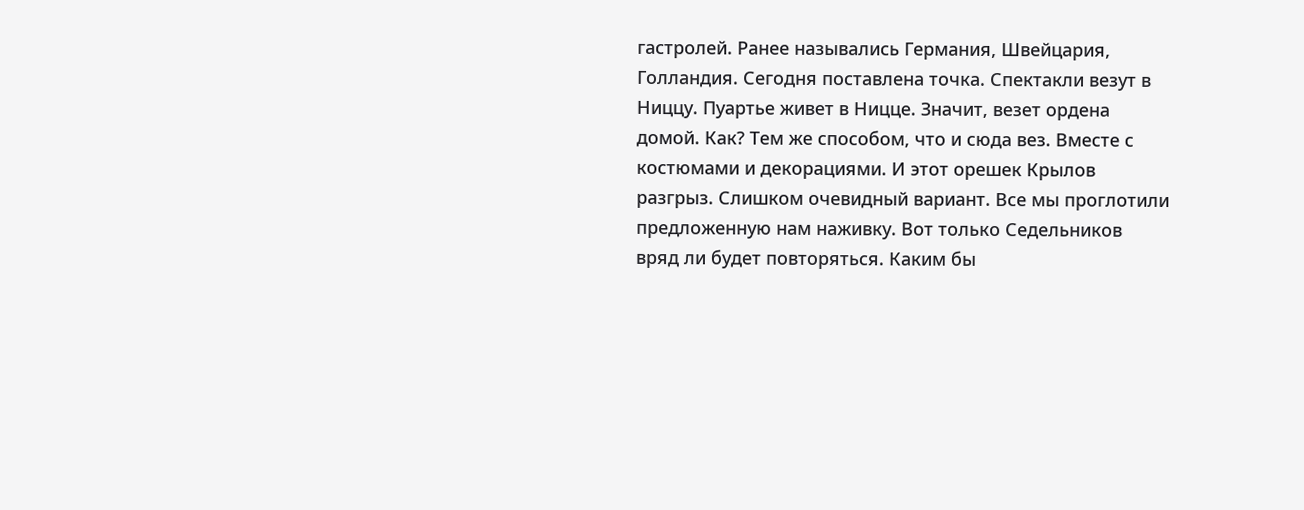гастролей. Ранее назывались Германия, Швейцария, Голландия. Сегодня поставлена точка. Спектакли везут в Ниццу. Пуартье живет в Ницце. Значит, везет ордена домой. Как? Тем же способом, что и сюда вез. Вместе с костюмами и декорациями. И этот орешек Крылов разгрыз. Слишком очевидный вариант. Все мы проглотили предложенную нам наживку. Вот только Седельников вряд ли будет повторяться. Каким бы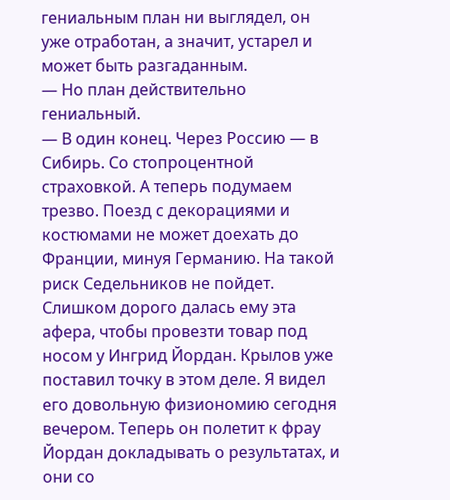гениальным план ни выглядел, он уже отработан, а значит, устарел и может быть разгаданным.
— Но план действительно гениальный.
— В один конец. Через Россию — в Сибирь. Со стопроцентной страховкой. А теперь подумаем трезво. Поезд с декорациями и костюмами не может доехать до Франции, минуя Германию. На такой риск Седельников не пойдет. Слишком дорого далась ему эта афера, чтобы провезти товар под носом у Ингрид Йордан. Крылов уже поставил точку в этом деле. Я видел его довольную физиономию сегодня вечером. Теперь он полетит к фрау Йордан докладывать о результатах, и они со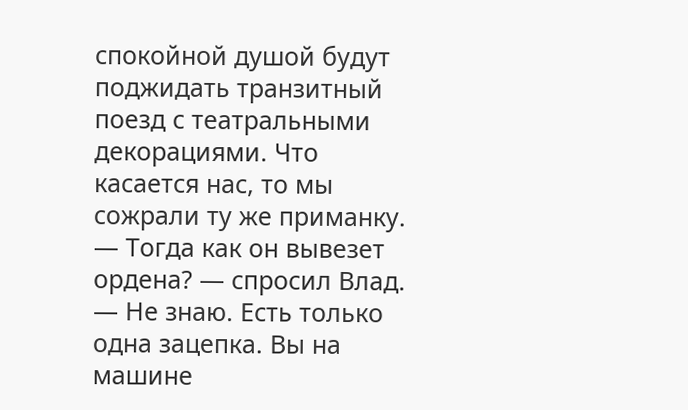спокойной душой будут поджидать транзитный поезд с театральными декорациями. Что касается нас, то мы сожрали ту же приманку.
— Тогда как он вывезет ордена? — спросил Влад.
— Не знаю. Есть только одна зацепка. Вы на машине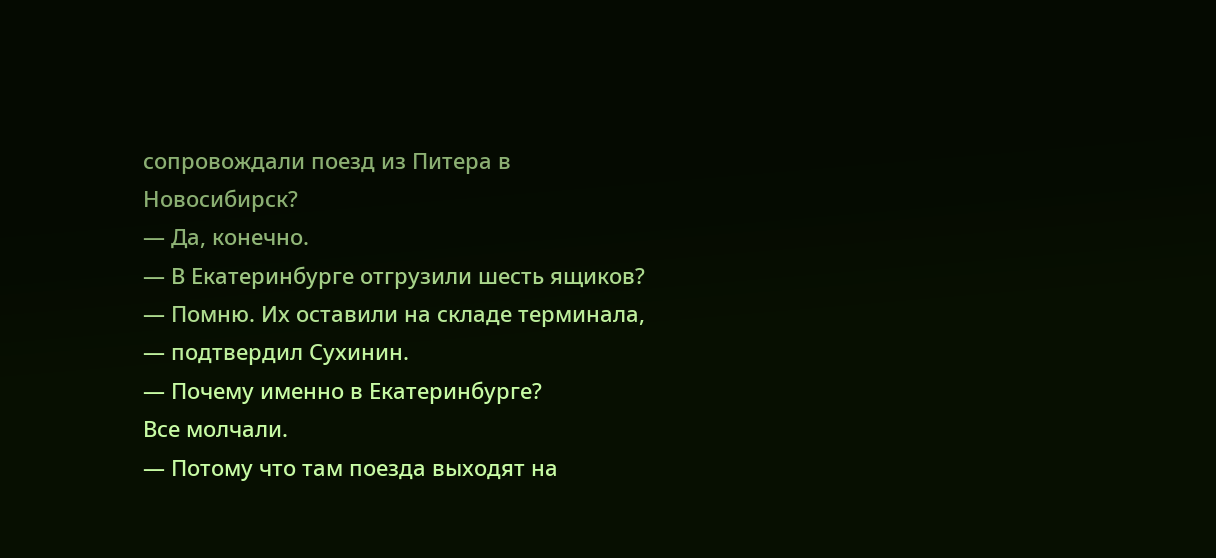сопровождали поезд из Питера в Новосибирск?
— Да, конечно.
— В Екатеринбурге отгрузили шесть ящиков?
— Помню. Их оставили на складе терминала, — подтвердил Сухинин.
— Почему именно в Екатеринбурге?
Все молчали.
— Потому что там поезда выходят на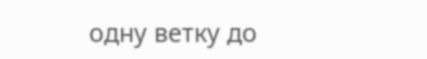одну ветку до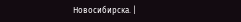Новосибирска. |